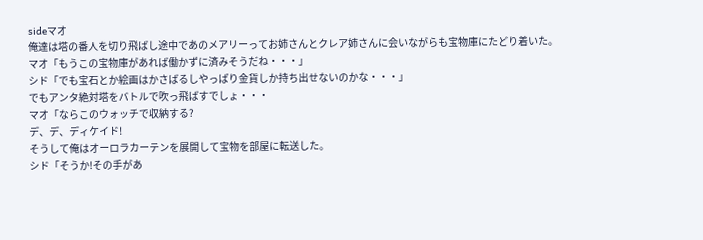sideマオ
俺達は塔の番人を切り飛ばし途中であのメアリーってお姉さんとクレア姉さんに会いながらも宝物庫にたどり着いた。
マオ「もうこの宝物庫があれば働かずに済みそうだね・・・」
シド「でも宝石とか絵画はかさばるしやっぱり金貨しか持ち出せないのかな・・・」
でもアンタ絶対塔をバトルで吹っ飛ばすでしょ・・・
マオ「ならこのウォッチで収納する?
デ、デ、ディケイド!
そうして俺はオーロラカーテンを展開して宝物を部屋に転送した。
シド「そうか!その手があ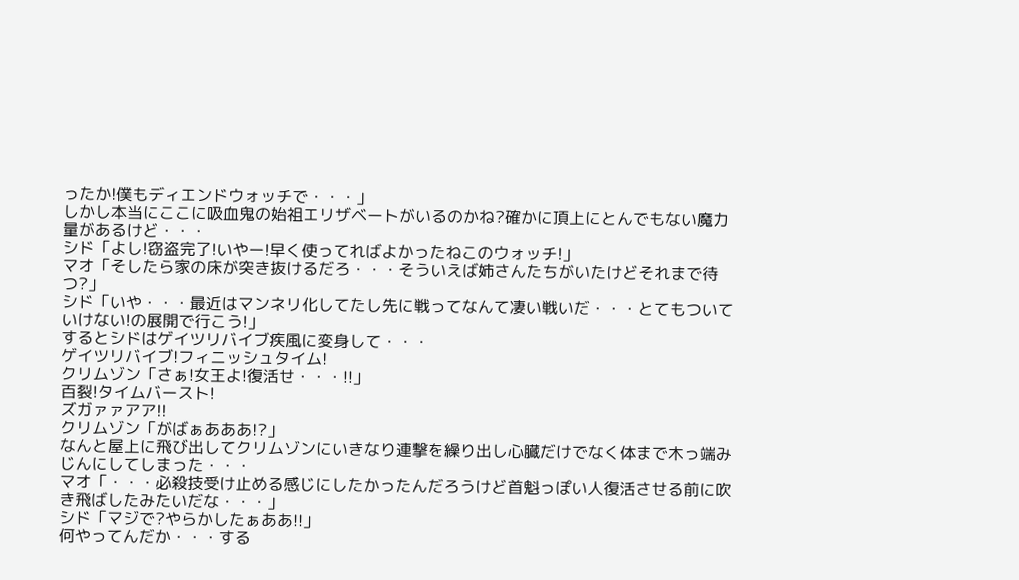ったか!僕もディエンドウォッチで・・・」
しかし本当にここに吸血鬼の始祖エリザベートがいるのかね?確かに頂上にとんでもない魔力量があるけど・・・
シド「よし!窃盗完了!いやー!早く使ってればよかったねこのウォッチ!」
マオ「そしたら家の床が突き抜けるだろ・・・そういえば姉さんたちがいたけどそれまで待つ?」
シド「いや・・・最近はマンネリ化してたし先に戦ってなんて凄い戦いだ・・・とてもついていけない!の展開で行こう!」
するとシドはゲイツリバイブ疾風に変身して・・・
ゲイツリバイブ!フィニッシュタイム!
クリムゾン「さぁ!女王よ!復活せ・・・!!」
百裂!タイムバースト!
ズガァァアア!!
クリムゾン「がばぁあああ!?」
なんと屋上に飛び出してクリムゾンにいきなり連撃を繰り出し心臓だけでなく体まで木っ端みじんにしてしまった・・・
マオ「・・・必殺技受け止める感じにしたかったんだろうけど首魁っぽい人復活させる前に吹き飛ばしたみたいだな・・・」
シド「マジで?やらかしたぁああ!!」
何やってんだか・・・する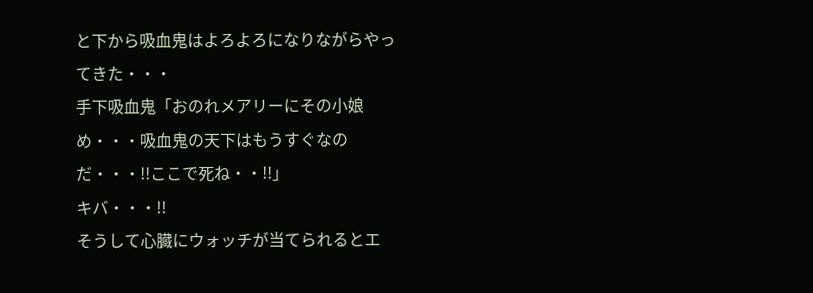と下から吸血鬼はよろよろになりながらやってきた・・・
手下吸血鬼「おのれメアリーにその小娘め・・・吸血鬼の天下はもうすぐなのだ・・・!!ここで死ね・・!!」
キバ・・・!!
そうして心臓にウォッチが当てられるとエ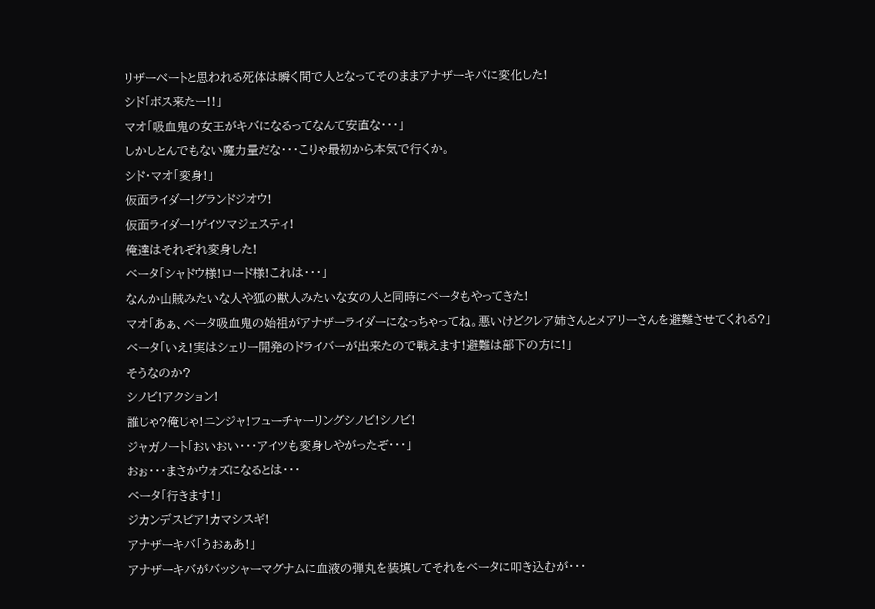リザーべートと思われる死体は瞬く間で人となってそのままアナザーキバに変化した!
シド「ボス来たー!!」
マオ「吸血鬼の女王がキバになるってなんて安直な・・・」
しかしとんでもない魔力量だな・・・こりゃ最初から本気で行くか。
シド・マオ「変身!」
仮面ライダー!グランドジオウ!
仮面ライダー!ゲイツマジェスティ!
俺達はそれぞれ変身した!
ベータ「シャドウ様!ロード様!これは・・・」
なんか山賊みたいな人や狐の獣人みたいな女の人と同時にベータもやってきた!
マオ「あぁ、ベータ吸血鬼の始祖がアナザーライダーになっちゃってね。悪いけどクレア姉さんとメアリーさんを避難させてくれる?」
ベータ「いえ!実はシェリー開発のドライバーが出来たので戦えます!避難は部下の方に!」
そうなのか?
シノビ!アクション!
誰じゃ?俺じゃ!ニンジャ!フューチャーリングシノビ!シノビ!
ジャガノート「おいおい・・・アイツも変身しやがったぞ・・・」
おぉ・・・まさかウォズになるとは・・・
ベータ「行きます!」
ジカンデスピア!カマシスギ!
アナザーキバ「うおぁあ!」
アナザーキバがバッシャーマグナムに血液の弾丸を装填してそれをベータに叩き込むが・・・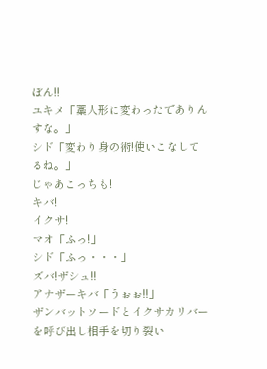ぼん!!
ユキメ「藁人形に変わったでありんすな。」
シド「変わり身の術!使いこなしてるね。」
じゃあこっちも!
キバ!
イクサ!
マオ「ふっ!」
シド「ふっ・・・」
ズバ!ザシュ!!
アナザーキバ「うぉぉ!!」
ザンバットソードとイクサカリバーを呼び出し相手を切り裂い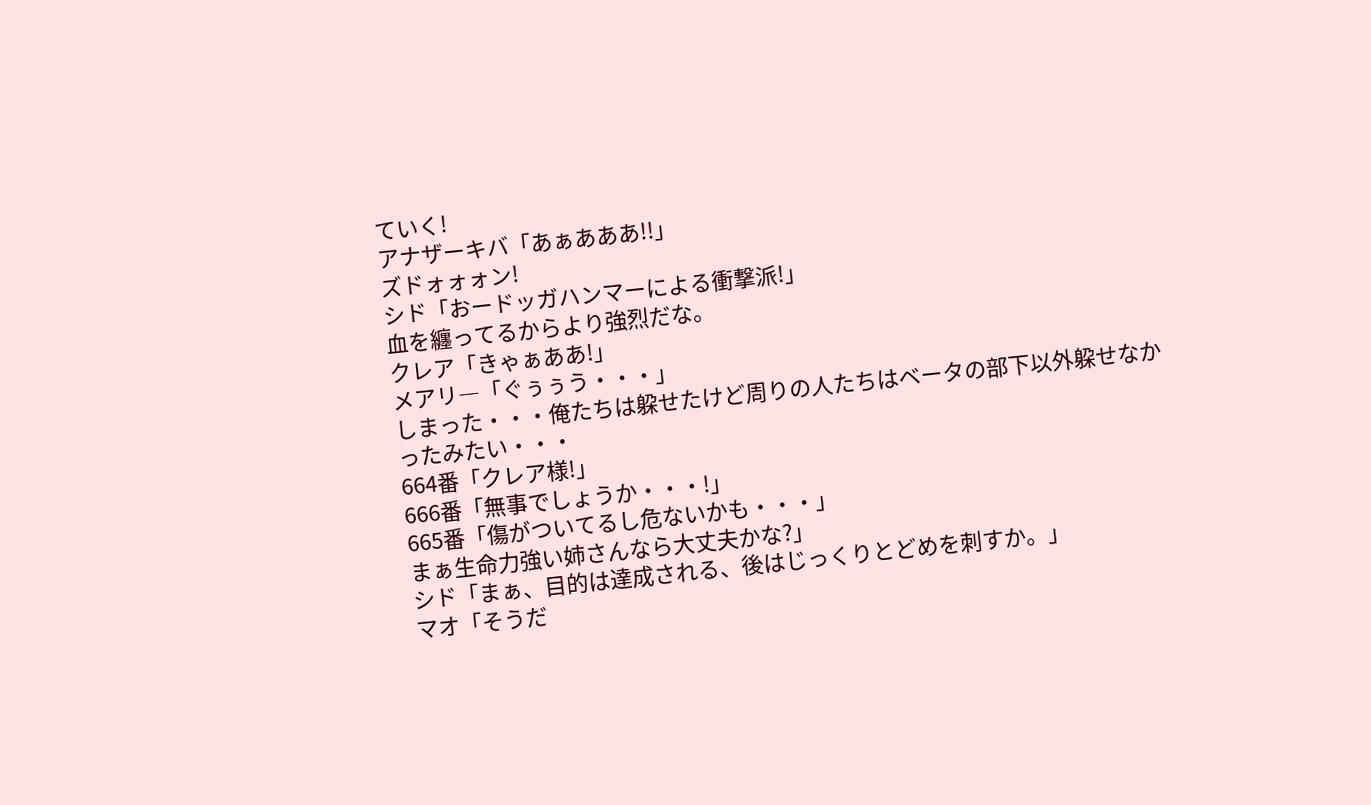ていく!
アナザーキバ「あぁあああ!!」
ズドォォォン!
シド「おードッガハンマーによる衝撃派!」
血を纏ってるからより強烈だな。
クレア「きゃぁああ!」
メアリ―「ぐぅぅう・・・」
しまった・・・俺たちは躱せたけど周りの人たちはベータの部下以外躱せなかったみたい・・・
664番「クレア様!」
666番「無事でしょうか・・・!」
665番「傷がついてるし危ないかも・・・」
まぁ生命力強い姉さんなら大丈夫かな?」
シド「まぁ、目的は達成される、後はじっくりとどめを刺すか。」
マオ「そうだ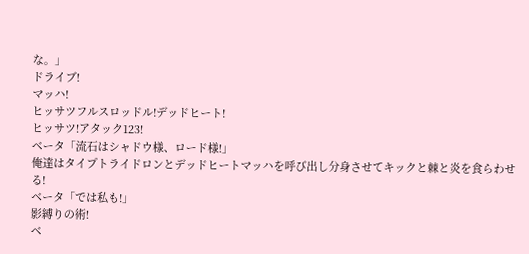な。」
ドライブ!
マッハ!
ヒッサツフルスロッドル!デッドヒート!
ヒッサツ!アタック123!
ベータ「流石はシャドウ様、ロード様!」
俺達はタイプトライドロンとデッドヒートマッハを呼び出し分身させてキックと棘と炎を食らわせる!
ベータ「では私も!」
影縛りの術!
ベ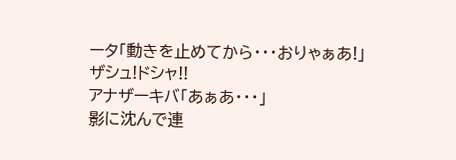ータ「動きを止めてから・・・おりゃぁあ!」
ザシュ!ドシャ!!
アナザーキバ「あぁあ・・・」
影に沈んで連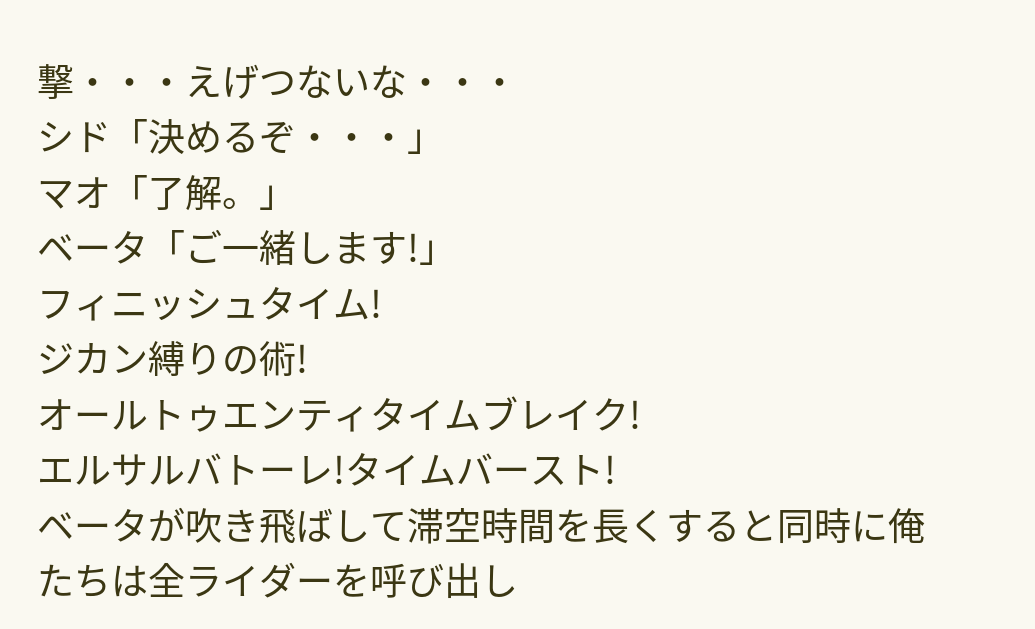撃・・・えげつないな・・・
シド「決めるぞ・・・」
マオ「了解。」
ベータ「ご一緒します!」
フィニッシュタイム!
ジカン縛りの術!
オールトゥエンティタイムブレイク!
エルサルバトーレ!タイムバースト!
ベータが吹き飛ばして滞空時間を長くすると同時に俺たちは全ライダーを呼び出し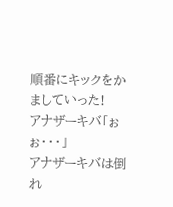順番にキックをかましていった!
アナザーキバ「ぉぉ・・・」
アナザーキバは倒れ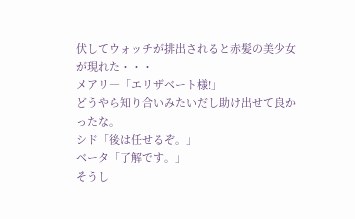伏してウォッチが排出されると赤髪の美少女が現れた・・・
メアリ―「エリザベート様!」
どうやら知り合いみたいだし助け出せて良かったな。
シド「後は任せるぞ。」
ベータ「了解です。」
そうし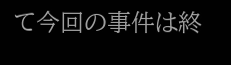て今回の事件は終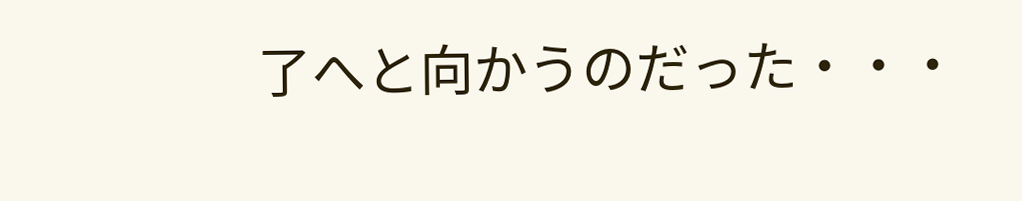了へと向かうのだった・・・